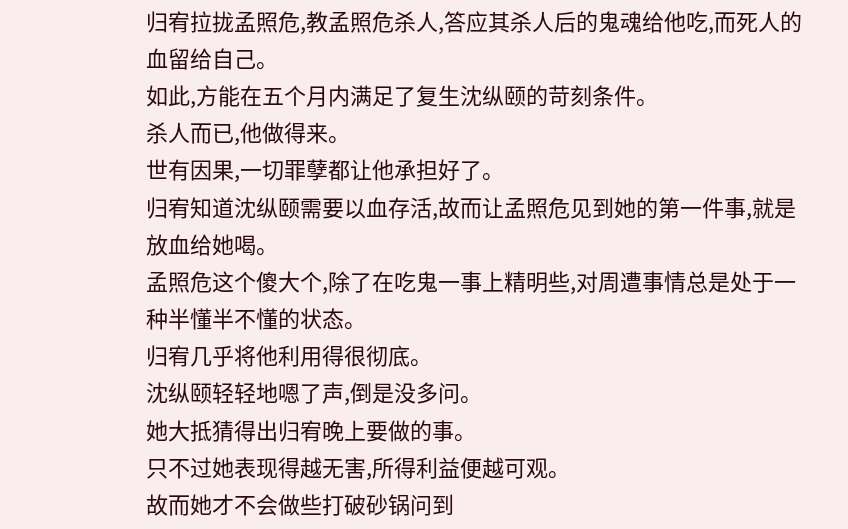归宥拉拢孟照危,教孟照危杀人,答应其杀人后的鬼魂给他吃,而死人的血留给自己。
如此,方能在五个月内满足了复生沈纵颐的苛刻条件。
杀人而已,他做得来。
世有因果,一切罪孽都让他承担好了。
归宥知道沈纵颐需要以血存活,故而让孟照危见到她的第一件事,就是放血给她喝。
孟照危这个傻大个,除了在吃鬼一事上精明些,对周遭事情总是处于一种半懂半不懂的状态。
归宥几乎将他利用得很彻底。
沈纵颐轻轻地嗯了声,倒是没多问。
她大抵猜得出归宥晚上要做的事。
只不过她表现得越无害,所得利益便越可观。
故而她才不会做些打破砂锅问到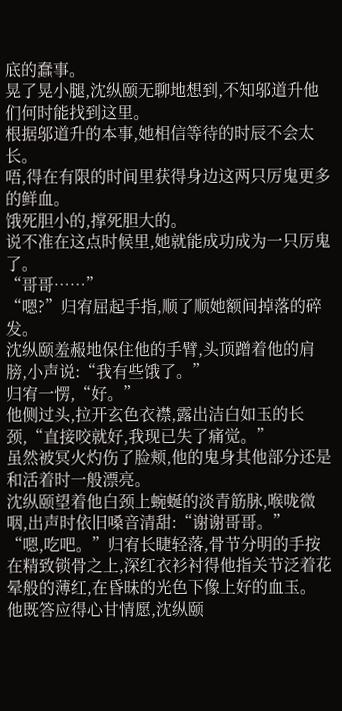底的蠢事。
晃了晃小腿,沈纵颐无聊地想到,不知邬道升他们何时能找到这里。
根据邬道升的本事,她相信等待的时辰不会太长。
唔,得在有限的时间里获得身边这两只厉鬼更多的鲜血。
饿死胆小的,撑死胆大的。
说不准在这点时候里,她就能成功成为一只厉鬼了。
“哥哥……”
“嗯?”归宥屈起手指,顺了顺她额间掉落的碎发。
沈纵颐羞赧地保住他的手臂,头顶蹭着他的肩膀,小声说:“我有些饿了。”
归宥一愣,“好。”
他侧过头,拉开玄色衣襟,露出洁白如玉的长颈,“直接咬就好,我现已失了痛觉。”
虽然被冥火灼伤了脸颊,他的鬼身其他部分还是和活着时一般漂亮。
沈纵颐望着他白颈上蜿蜒的淡青筋脉,喉咙微咽,出声时依旧嗓音清甜:“谢谢哥哥。”
“嗯,吃吧。”归宥长睫轻落,骨节分明的手按在精致锁骨之上,深红衣衫衬得他指关节泛着花晕般的薄红,在昏昧的光色下像上好的血玉。
他既答应得心甘情愿,沈纵颐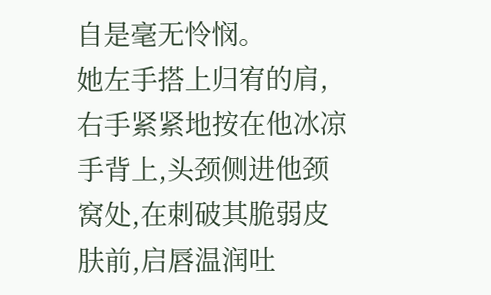自是毫无怜悯。
她左手搭上归宥的肩,右手紧紧地按在他冰凉手背上,头颈侧进他颈窝处,在刺破其脆弱皮肤前,启唇温润吐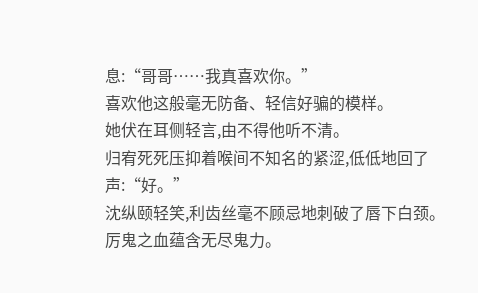息:“哥哥……我真喜欢你。”
喜欢他这般毫无防备、轻信好骗的模样。
她伏在耳侧轻言,由不得他听不清。
归宥死死压抑着喉间不知名的紧涩,低低地回了声:“好。”
沈纵颐轻笑,利齿丝毫不顾忌地刺破了唇下白颈。
厉鬼之血蕴含无尽鬼力。